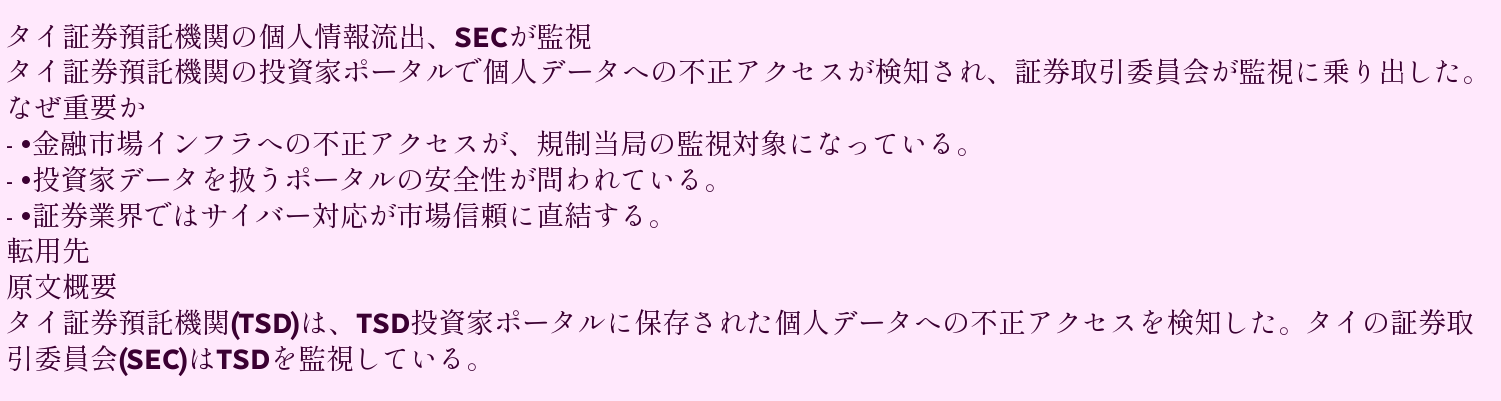タイ証券預託機関の個人情報流出、SECが監視
タイ証券預託機関の投資家ポータルで個人データへの不正アクセスが検知され、証券取引委員会が監視に乗り出した。
なぜ重要か
- •金融市場インフラへの不正アクセスが、規制当局の監視対象になっている。
- •投資家データを扱うポータルの安全性が問われている。
- •証券業界ではサイバー対応が市場信頼に直結する。
転用先
原文概要
タイ証券預託機関(TSD)は、TSD投資家ポータルに保存された個人データへの不正アクセスを検知した。タイの証券取引委員会(SEC)はTSDを監視している。